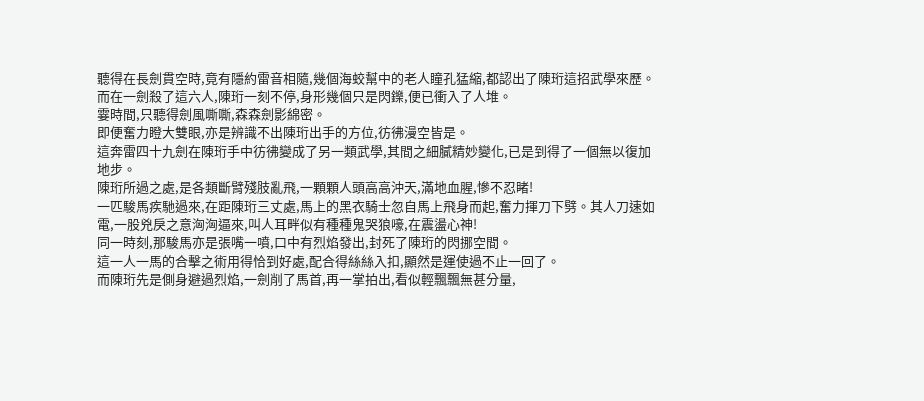聽得在長劍貫空時,竟有隱約雷音相隨,幾個海蛟幫中的老人瞳孔猛縮,都認出了陳珩這招武學來歷。而在一劍殺了這六人,陳珩一刻不停,身形幾個只是閃鑠,便已衝入了人堆。
霎時間,只聽得劍風嘶嘶,森森劍影綿密。
即便奮力瞪大雙眼,亦是辨識不出陳珩出手的方位,彷彿漫空皆是。
這奔雷四十九劍在陳珩手中彷彿變成了另一類武學,其間之細膩精妙變化,已是到得了一個無以復加地步。
陳珩所過之處,是各類斷臂殘肢亂飛,一顆顆人頭高高沖天,滿地血腥,慘不忍睹!
一匹駿馬疾馳過來,在距陳珩三丈處,馬上的黑衣騎士忽自馬上飛身而起,奮力揮刀下劈。其人刀速如電,一股兇戾之意洶洶逼來,叫人耳畔似有種種鬼哭狼嚎,在震盪心神!
同一時刻,那駿馬亦是張嘴一噴,口中有烈焰發出,封死了陳珩的閃挪空間。
這一人一馬的合擊之術用得恰到好處,配合得絲絲入扣,顯然是運使過不止一回了。
而陳珩先是側身避過烈焰,一劍削了馬首,再一掌拍出,看似輕飄飄無甚分量,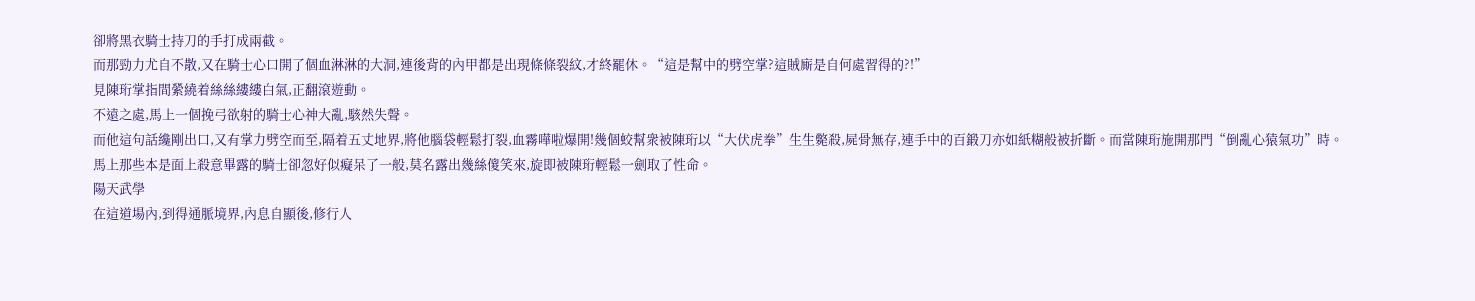卻將黑衣騎士持刀的手打成兩截。
而那勁力尤自不散,又在騎士心口開了個血淋淋的大洞,連後背的內甲都是出現條條裂紋,才終罷休。“這是幫中的劈空掌?這賊廝是自何處習得的?!”
見陳珩掌指間縈繞着絲絲縷縷白氣,正翻滾遊動。
不遠之處,馬上一個挽弓欲射的騎士心神大亂,駭然失聲。
而他這句話纔剛出口,又有掌力劈空而至,隔着五丈地界,將他腦袋輕鬆打裂,血霧嘩啦爆開!幾個蛟幫衆被陳珩以“大伏虎拳”生生斃殺,屍骨無存,連手中的百鍛刀亦如紙糊般被折斷。而當陳珩施開那門“倒亂心猿氣功”時。
馬上那些本是面上殺意畢露的騎士卻忽好似癡呆了一般,莫名露出幾絲傻笑來,旋即被陳珩輕鬆一劍取了性命。
陽天武學
在這道場內,到得通脈境界,內息自顯後,修行人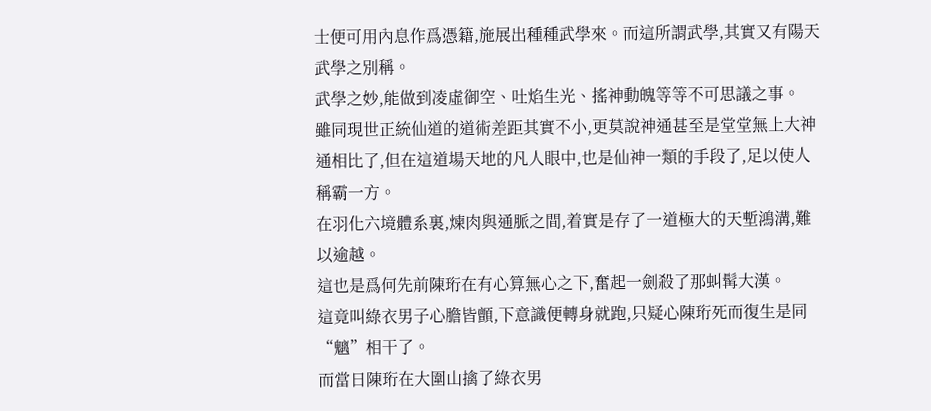士便可用內息作爲憑籍,施展出種種武學來。而這所謂武學,其實又有陽天武學之別稱。
武學之妙,能做到凌虛御空、吐焰生光、搖神動魄等等不可思議之事。
雖同現世正統仙道的道術差距其實不小,更莫說神通甚至是堂堂無上大神通相比了,但在這道場天地的凡人眼中,也是仙神一類的手段了,足以使人稱霸一方。
在羽化六境體系裏,煉肉與通脈之間,着實是存了一道極大的天塹鴻溝,難以逾越。
這也是爲何先前陳珩在有心算無心之下,奮起一劍殺了那虯髯大漢。
這竟叫綠衣男子心膽皆顫,下意識便轉身就跑,只疑心陳珩死而復生是同“魑”相干了。
而當日陳珩在大圍山擒了綠衣男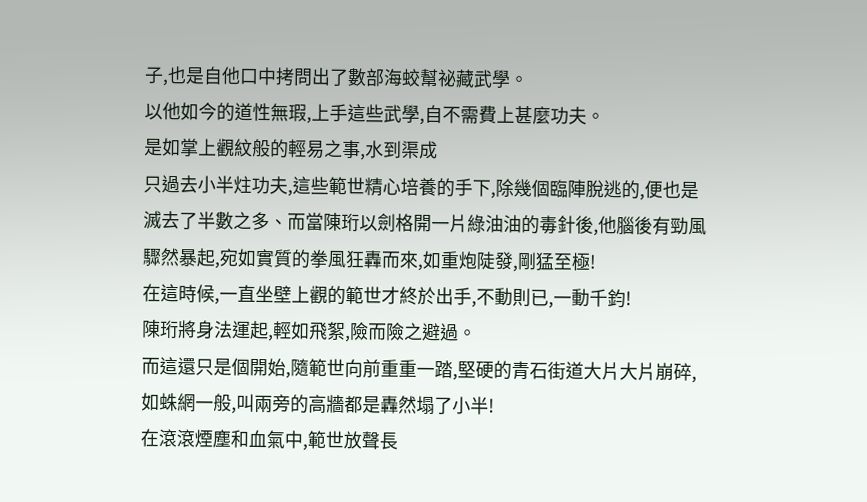子,也是自他口中拷問出了數部海蛟幫祕藏武學。
以他如今的道性無瑕,上手這些武學,自不需費上甚麼功夫。
是如掌上觀紋般的輕易之事,水到渠成
只過去小半炷功夫,這些範世精心培養的手下,除幾個臨陣脫逃的,便也是滅去了半數之多、而當陳珩以劍格開一片綠油油的毒針後,他腦後有勁風驟然暴起,宛如實質的拳風狂轟而來,如重炮陡發,剛猛至極!
在這時候,一直坐壁上觀的範世才終於出手,不動則已,一動千鈞!
陳珩將身法運起,輕如飛絮,險而險之避過。
而這還只是個開始,隨範世向前重重一踏,堅硬的青石街道大片大片崩碎,如蛛網一般,叫兩旁的高牆都是轟然塌了小半!
在滾滾煙塵和血氣中,範世放聲長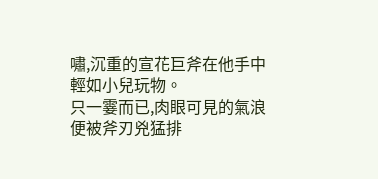嘯,沉重的宣花巨斧在他手中輕如小兒玩物。
只一霎而已,肉眼可見的氣浪便被斧刃兇猛排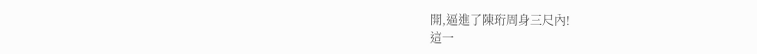開,逼進了陳珩周身三尺內!
這一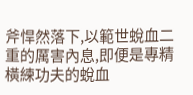斧悍然落下,以範世蛻血二重的厲害內息,即便是專精橫練功夫的蛻血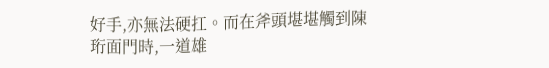好手,亦無法硬扛。而在斧頭堪堪觸到陳珩面門時,一道雄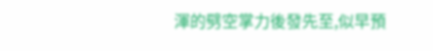渾的劈空掌力後發先至,似早預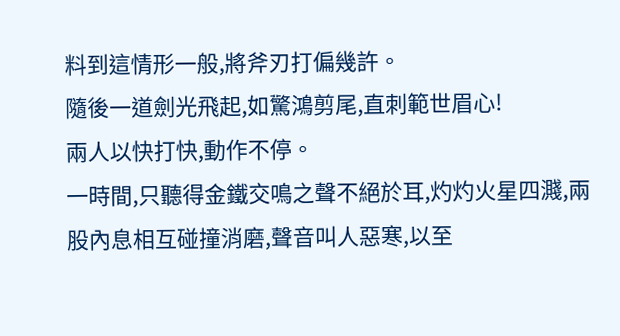料到這情形一般,將斧刃打偏幾許。
隨後一道劍光飛起,如驚鴻剪尾,直刺範世眉心!
兩人以快打快,動作不停。
一時間,只聽得金鐵交鳴之聲不絕於耳,灼灼火星四濺,兩股內息相互碰撞消磨,聲音叫人惡寒,以至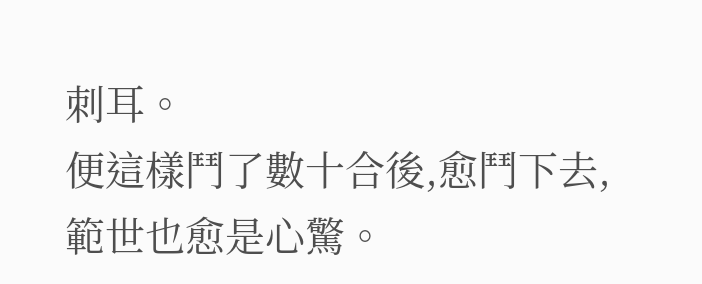刺耳。
便這樣鬥了數十合後,愈鬥下去,範世也愈是心驚。